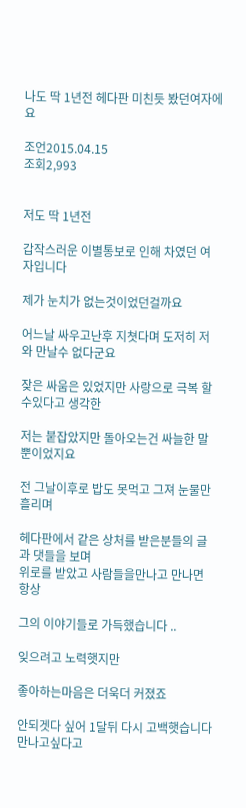나도 딱 1년전 헤다판 미친듯 봤던여자에요

조언2015.04.15
조회2,993


저도 딱 1년전

갑작스러운 이별통보로 인해 차였던 여자입니다

제가 눈치가 없는것이었던걸까요

어느날 싸우고난후 지쳣다며 도저히 저와 만날수 없다군요

잦은 싸움은 있었지만 사랑으로 극복 할수있다고 생각한

저는 붙잡았지만 돌아오는건 싸늘한 말뿐이었지요

전 그날이후로 밥도 못먹고 그져 눈물만 흘리며

헤다판에서 같은 상처를 받은분들의 글과 댓들을 보며
위로를 받았고 사람들을만나고 만나면 항상

그의 이야기들로 가득했습니다 ..

잊으려고 노력햇지만

좋아하는마음은 더욱더 커졌죠

안되겟다 싶어 1달뒤 다시 고백햇습니다 만나고싶다고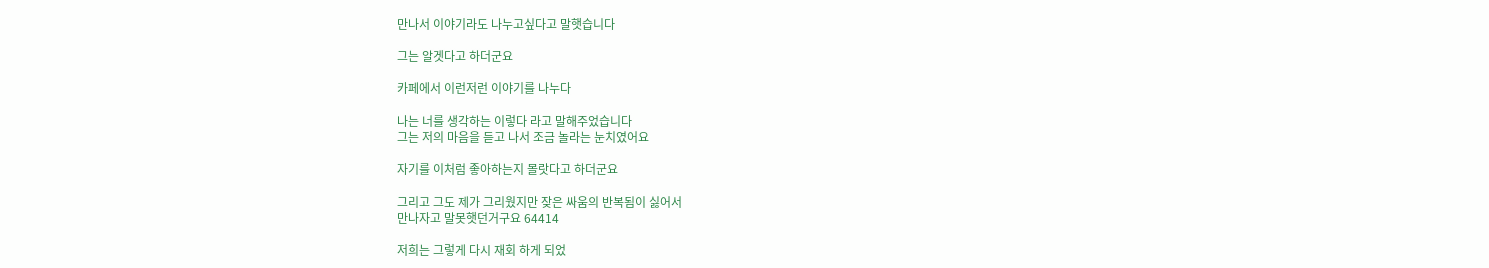만나서 이야기라도 나누고싶다고 말햇습니다

그는 알겟다고 하더군요

카페에서 이런저런 이야기를 나누다

나는 너를 생각하는 이렇다 라고 말해주었습니다
그는 저의 마음을 듣고 나서 조금 놀라는 눈치였어요

자기를 이처럼 좋아하는지 몰랏다고 하더군요

그리고 그도 제가 그리웠지만 잦은 싸움의 반복됨이 싫어서
만나자고 말못햇던거구요 64414

저희는 그렇게 다시 재회 하게 되었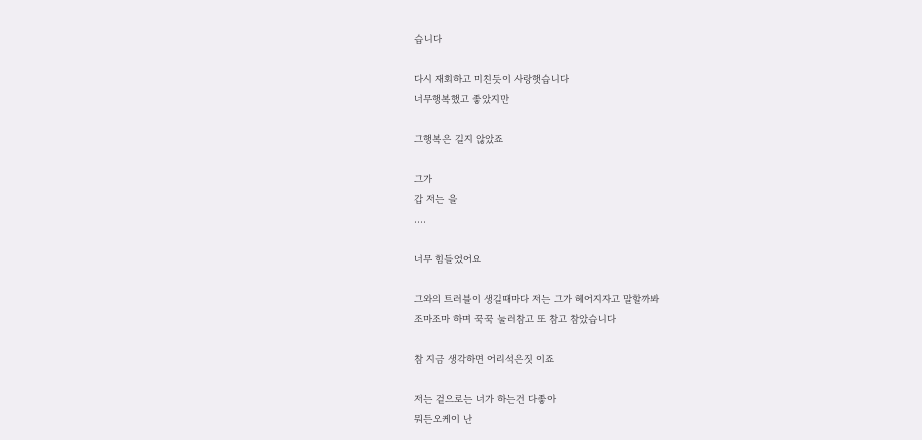습니다

다시 재회하고 미친듯이 사랑햇습니다
너무행복했고 좋았지만

그행복은 길지 않았죠

그가
갑 저는 을
....

너무 힘들었어요

그와의 트러블이 생길때마다 저는 그가 헤어지자고 말할까봐
조마조마 하며 꾹꾹 눌러참고 또 참고 참았습니다

참 지금 생각하면 어리석은짓 이죠

저는 겉으로는 너가 하는건 다좋아
뭐든오케이 난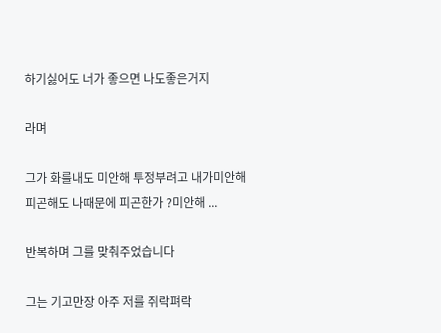하기싫어도 너가 좋으면 나도좋은거지

라며

그가 화를내도 미안해 투정부려고 내가미안해 피곤해도 나때문에 피곤한가 ?미안해 ...

반복하며 그를 맞춰주었습니다

그는 기고만장 아주 저를 쥐락펴락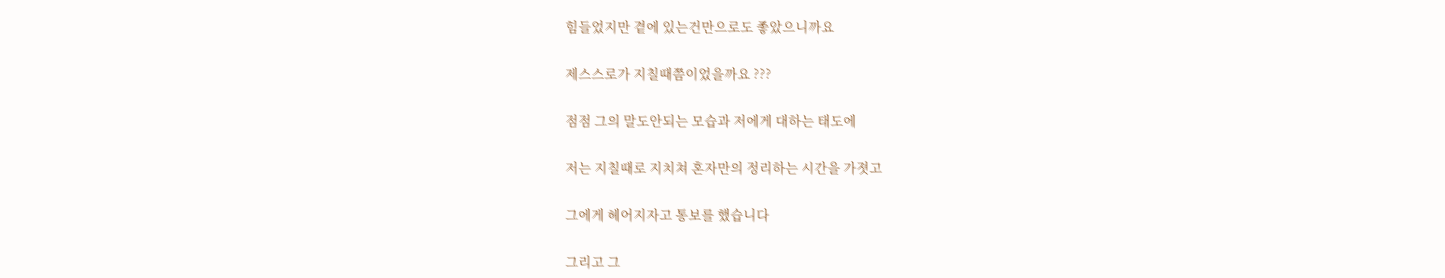힘들었지만 곁에 있는건만으로도 좋았으니까요

제스스로가 지칠때쯤이었을까요 ???

점점 그의 말도안되는 모습과 저에게 대하는 태도에

저는 지칠때로 지치쳐 혼자만의 정리하는 시간을 가졋고

그에게 헤어지자고 통보를 했습니다

그리고 그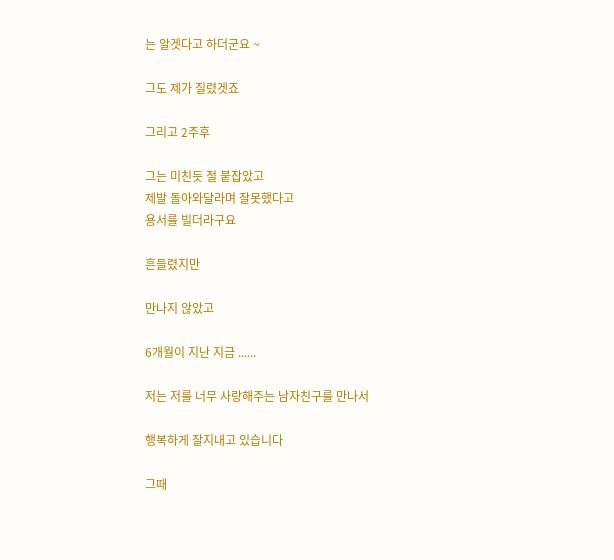는 알겟다고 하더군요 ~

그도 제가 질렸겟죠

그리고 2주후

그는 미친듯 절 붙잡았고
제발 돌아와달라며 잘못했다고
용서를 빌더라구요

흔들렸지만

만나지 않았고

6개월이 지난 지금 ......

저는 저를 너무 사랑해주는 남자친구를 만나서

행복하게 잘지내고 있습니다

그때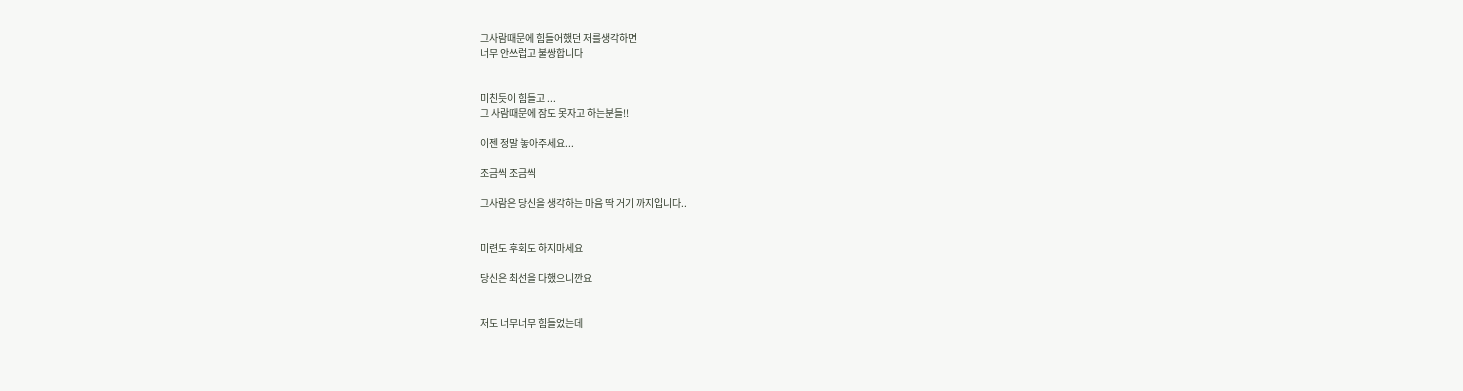그사람때문에 힘들어했던 저를생각하면
너무 안쓰럽고 불쌍합니다


미친듯이 힘들고 ...
그 사람때문에 잠도 못자고 하는분들!!

이젠 정말 놓아주세요...

조금씩 조금씩

그사람은 당신을 생각하는 마음 딱 거기 까지입니다..


미련도 후회도 하지마세요

당신은 최선을 다했으니깐요


저도 너무너무 힘들었는데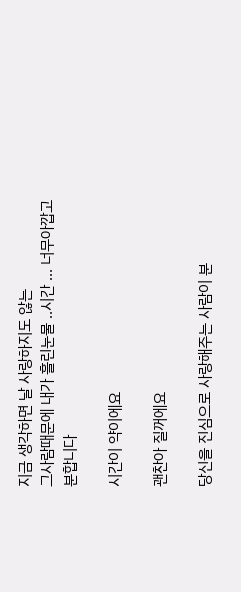지금 생각하면 날 사랑하지도 않는
그사람때문에 내가 흘린눈물 ..시간 ... 너무아깝고
분합니다

시간이 약이에요

괜찬아 질꺼에요

당신을 진심으로 사랑해주는 사람이 분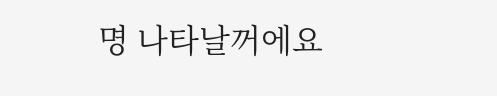명 나타날꺼에요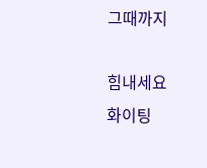그때까지

힘내세요
화이팅